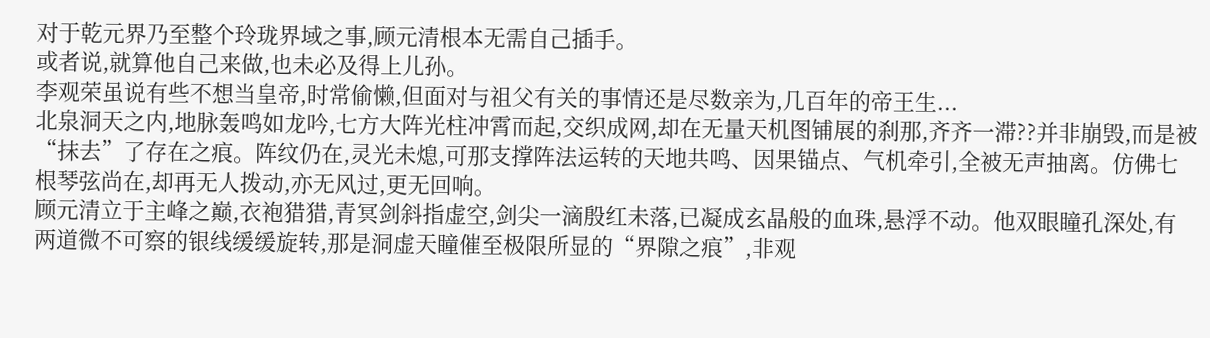对于乾元界乃至整个玲珑界域之事,顾元清根本无需自己插手。
或者说,就算他自己来做,也未必及得上儿孙。
李观荣虽说有些不想当皇帝,时常偷懒,但面对与祖父有关的事情还是尽数亲为,几百年的帝王生...
北泉洞天之内,地脉轰鸣如龙吟,七方大阵光柱冲霄而起,交织成网,却在无量天机图铺展的刹那,齐齐一滞??并非崩毁,而是被“抹去”了存在之痕。阵纹仍在,灵光未熄,可那支撑阵法运转的天地共鸣、因果锚点、气机牵引,全被无声抽离。仿佛七根琴弦尚在,却再无人拨动,亦无风过,更无回响。
顾元清立于主峰之巅,衣袍猎猎,青冥剑斜指虚空,剑尖一滴殷红未落,已凝成玄晶般的血珠,悬浮不动。他双眼瞳孔深处,有两道微不可察的银线缓缓旋转,那是洞虚天瞳催至极限所显的“界隙之痕”,非观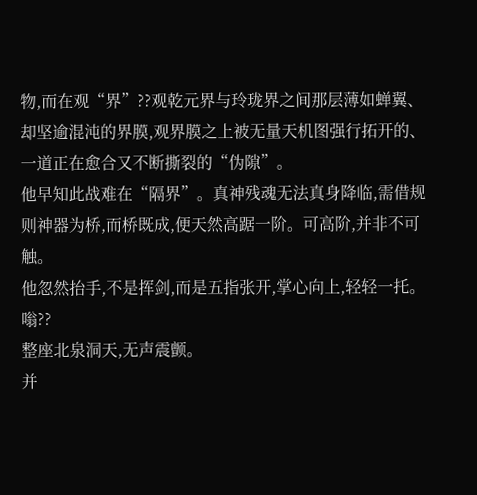物,而在观“界”??观乾元界与玲珑界之间那层薄如蝉翼、却坚逾混沌的界膜,观界膜之上被无量天机图强行拓开的、一道正在愈合又不断撕裂的“伪隙”。
他早知此战难在“隔界”。真神残魂无法真身降临,需借规则神器为桥,而桥既成,便天然高踞一阶。可高阶,并非不可触。
他忽然抬手,不是挥剑,而是五指张开,掌心向上,轻轻一托。
嗡??
整座北泉洞天,无声震颤。
并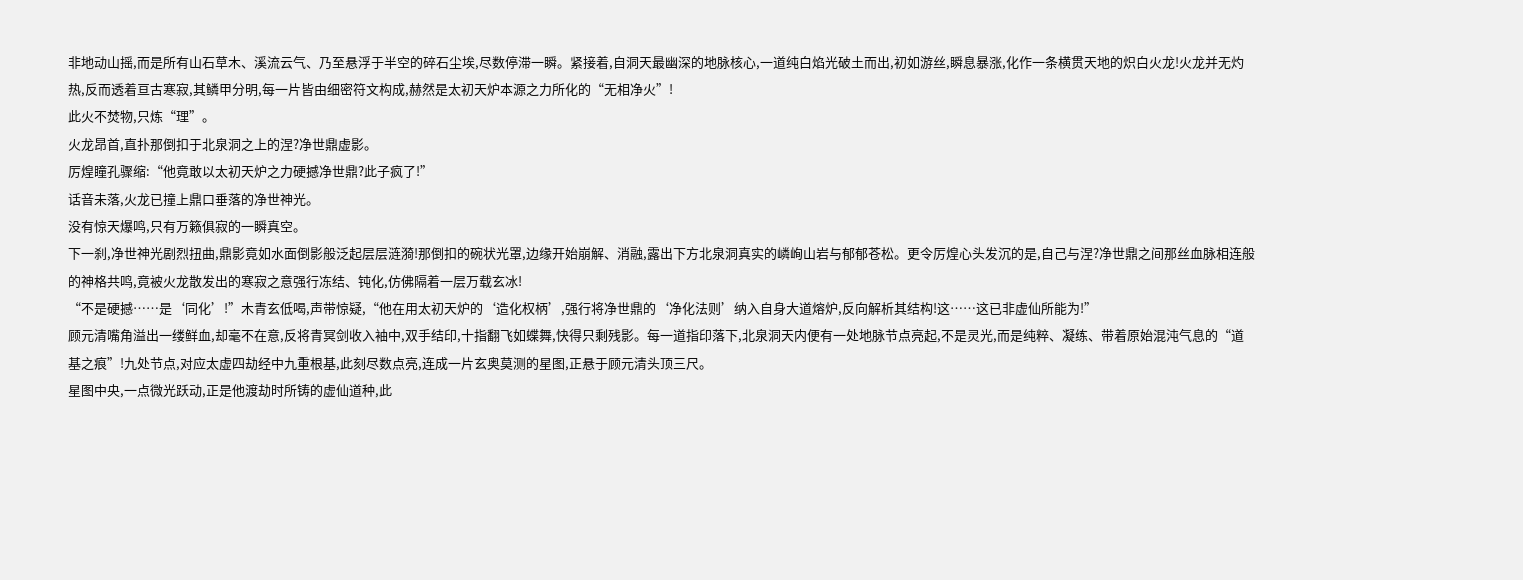非地动山摇,而是所有山石草木、溪流云气、乃至悬浮于半空的碎石尘埃,尽数停滞一瞬。紧接着,自洞天最幽深的地脉核心,一道纯白焰光破土而出,初如游丝,瞬息暴涨,化作一条横贯天地的炽白火龙!火龙并无灼热,反而透着亘古寒寂,其鳞甲分明,每一片皆由细密符文构成,赫然是太初天炉本源之力所化的“无相净火”!
此火不焚物,只炼“理”。
火龙昂首,直扑那倒扣于北泉洞之上的涅?净世鼎虚影。
厉煌瞳孔骤缩:“他竟敢以太初天炉之力硬撼净世鼎?此子疯了!”
话音未落,火龙已撞上鼎口垂落的净世神光。
没有惊天爆鸣,只有万籁俱寂的一瞬真空。
下一刹,净世神光剧烈扭曲,鼎影竟如水面倒影般泛起层层涟漪!那倒扣的碗状光罩,边缘开始崩解、消融,露出下方北泉洞真实的嶙峋山岩与郁郁苍松。更令厉煌心头发沉的是,自己与涅?净世鼎之间那丝血脉相连般的神格共鸣,竟被火龙散发出的寒寂之意强行冻结、钝化,仿佛隔着一层万载玄冰!
“不是硬撼……是‘同化’!”木青玄低喝,声带惊疑,“他在用太初天炉的‘造化权柄’,强行将净世鼎的‘净化法则’纳入自身大道熔炉,反向解析其结构!这……这已非虚仙所能为!”
顾元清嘴角溢出一缕鲜血,却毫不在意,反将青冥剑收入袖中,双手结印,十指翻飞如蝶舞,快得只剩残影。每一道指印落下,北泉洞天内便有一处地脉节点亮起,不是灵光,而是纯粹、凝练、带着原始混沌气息的“道基之痕”!九处节点,对应太虚四劫经中九重根基,此刻尽数点亮,连成一片玄奥莫测的星图,正悬于顾元清头顶三尺。
星图中央,一点微光跃动,正是他渡劫时所铸的虚仙道种,此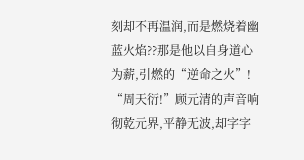刻却不再温润,而是燃烧着幽蓝火焰??那是他以自身道心为薪,引燃的“逆命之火”!
“周天衍!”顾元清的声音响彻乾元界,平静无波,却字字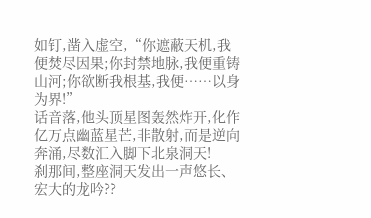如钉,凿入虚空,“你遮蔽天机,我便焚尽因果;你封禁地脉,我便重铸山河;你欲断我根基,我便……以身为界!”
话音落,他头顶星图轰然炸开,化作亿万点幽蓝星芒,非散射,而是逆向奔涌,尽数汇入脚下北泉洞天!
刹那间,整座洞天发出一声悠长、宏大的龙吟??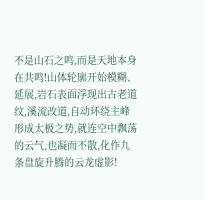不是山石之鸣,而是天地本身在共鸣!山体轮廓开始模糊、延展,岩石表面浮现出古老道纹,溪流改道,自动环绕主峰形成太极之势,就连空中飘荡的云气,也凝而不散,化作九条盘旋升腾的云龙虚影!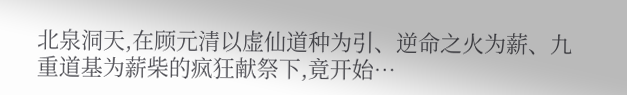北泉洞天,在顾元清以虚仙道种为引、逆命之火为薪、九重道基为薪柴的疯狂献祭下,竟开始…